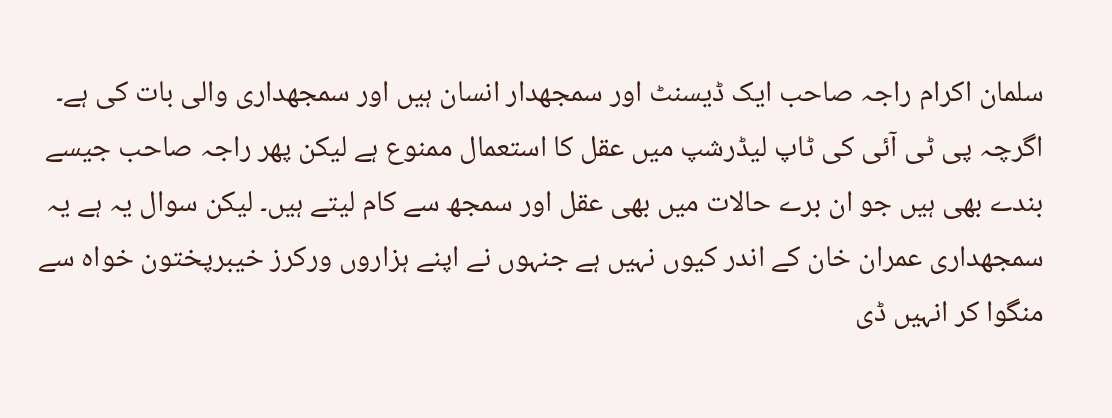سلمان اکرام راجہ صاحب ایک ڈیسنٹ اور سمجھدار انسان ہیں اور سمجھداری والی بات کی ہے۔ اگرچہ پی ٹی آئی کی ٹاپ لیڈرشپ میں عقل کا استعمال ممنوع ہے لیکن پھر راجہ صاحب جیسے بندے بھی ہیں جو ان برے حالات میں بھی عقل اور سمجھ سے کام لیتے ہیں۔ لیکن سوال یہ ہے یہ سمجھداری عمران خان کے اندر کیوں نہیں ہے جنہوں نے اپنے ہزاروں ورکرز خیبرپختون خواہ سے منگوا کر انہیں ڈی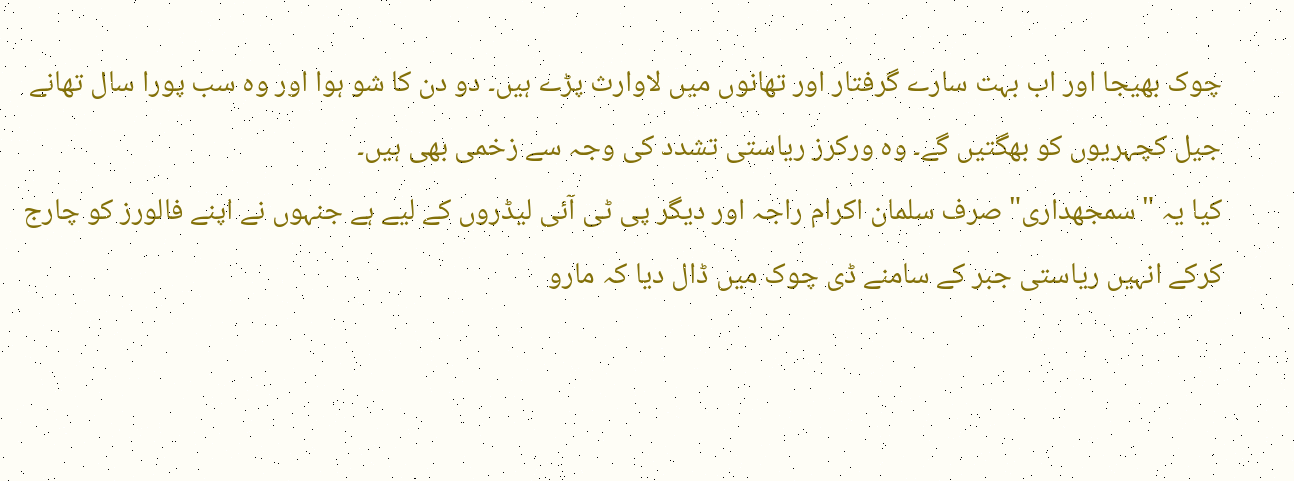چوک بھیجا اور اب بہت سارے گرفتار اور تھانوں میں لاوارث پڑے ہیں۔ دو دن کا شو ہوا اور وہ سب پورا سال تھانے جیل کچہریوں کو بھگتیں گے۔ وہ ورکرز ریاستی تشدد کی وجہ سے زخمی بھی ہیں۔
کیا یہ "سمجھداری" صرف سلمان اکرام راجہ اور دیگر پی ٹی آئی لیڈروں کے لیے ہے جنہوں نے اپنے فالورز کو چارج کرکے انہیں ریاستی جبر کے سامنے ڈی چوک میں ڈال دیا کہ مارو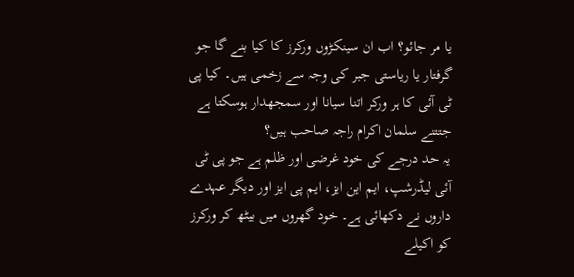یا مر جائو؟ اب ان سینکڑوں ورکرز کا کیا بنے گا جو گرفتار یا ریاستی جبر کی وجہ سے زخمی ہیں۔ کیا پی ٹی آئی کا ہر ورکر اتنا سیانا اور سمجھدار ہوسکتا ہے جتتنے سلمان اکرام راجہ صاحب ہیں؟
یہ حد درجے کی خود غرضی اور ظلم ہے جو پی ٹی آئی لیڈرشپ، ایم این ایز، ایم پی ایز اور دیگر عہدے داروں نے دکھائی ہے۔ خود گھروں میں بیٹھ کر ورکرز کو اکیلے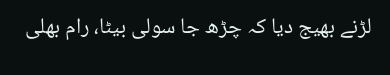لڑنے بھیج دیا کہ چڑھ جا سولی بیٹا، رام بھلی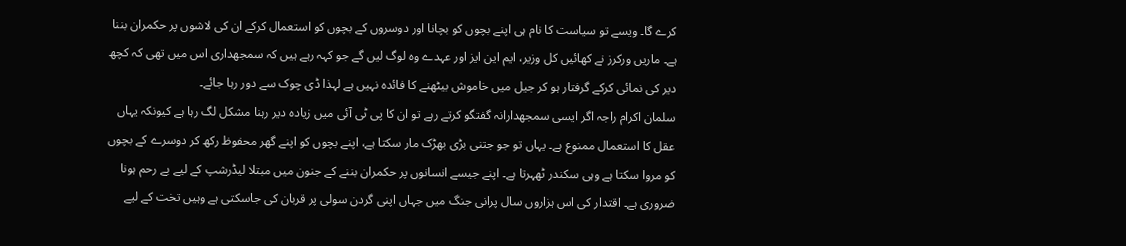کرے گا۔ ویسے تو سیاست کا نام ہی اپنے بچوں کو بچانا اور دوسروں کے بچوں کو استعمال کرکے ان کی لاشوں پر حکمران بننا ہے۔ ماریں ورکرز نے کھائیں کل وزیر، ایم این ایز اور عہدے وہ لوگ لیں گے جو کہہ رہے ہیں کہ سمجھداری اس میں تھی کہ کچھ دیر کی نمائی کرکے گرفتار ہو کر جیل میں خاموش بیٹھنے کا فائدہ نہیں ہے لہذا ڈی چوک سے دور رہا جائے۔
سلمان اکرام راجہ اگر ایسی سمجھدارانہ گفتگو کرتے رہے تو ان کا پی ٹی آئی میں زیادہ دیر رہنا مشکل لگ رہا ہے کیونکہ یہاں عقل کا استعمال ممنوع ہے۔ یہاں تو جو جتنی بڑی بھڑک مار سکتا ہے، اپنے بچوں کو اپنے گھر محفوظ رکھ کر دوسرے کے بچوں کو مروا سکتا ہے وہی سکندر ٹھہرتا ہے۔ اپنے جیسے انسانوں پر حکمران بننے کے جنون میں مبتلا لیڈرشپ کے لیے بے رحم ہونا ضروری ہے۔ اقتدار کی اس ہزاروں سال پرانی جنگ میں جہاں اپنی گردن سولی پر قربان کی جاسکتی ہے وہیں تخت کے لیے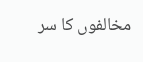مخالفوں کا سر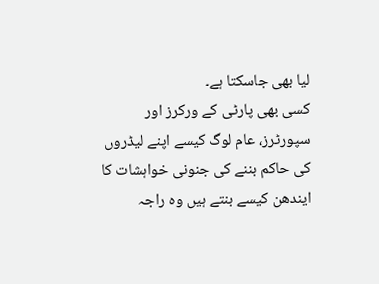لیا بھی جاسکتا ہے۔
کسی بھی پارٹی کے ورکرز اور سپورٹرز، عام لوگ کیسے اپنے لیڈروں کی حاکم بننے کی جنونی خواہشات کا ایندھن کیسے بنتے ہیں وہ راجہ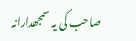صاحب کی یہ سمجھدارانہ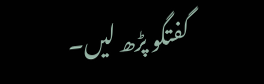گفتگو پڑھ لیں۔